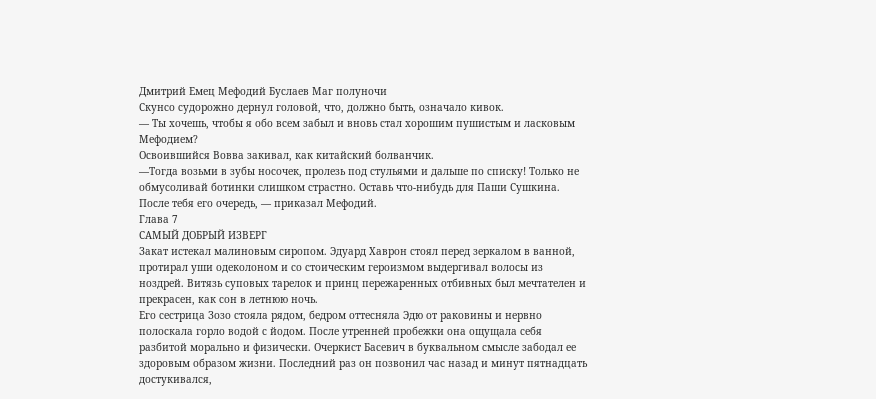Дмитрий Емец Мефодий Буслаев Маг полуночи
Скунсо судорожно дернул головой, что, должно быть, означало кивок.
— Ты хочешь, чтобы я обо всем забыл и вновь стал хорошим пушистым и ласковым Мефодием?
Освоившийся Вовва закивал, как китайский болванчик.
—Тогда возьми в зубы носочек, пролезь под стульями и дальше по списку! Только не обмусоливай ботинки слишком страстно. Оставь что-нибудь для Паши Сушкина. После тебя его очередь, — приказал Мефодий.
Глава 7
САМЫЙ ДОБРЫЙ ИЗВЕРГ
Закат истекал малиновым сиропом. Эдуард Хаврон стоял перед зеркалом в ванной, протирал уши одеколоном и со стоическим героизмом выдергивал волосы из ноздрей. Витязь суповых тарелок и принц пережаренных отбивных был мечтателен и прекрасен, как сон в летнюю ночь.
Его сестрица Зозо стояла рядом, бедром оттесняла Эдю от раковины и нервно полоскала горло водой с йодом. После утренней пробежки она ощущала себя разбитой морально и физически. Очеркист Басевич в буквальном смысле забодал ее здоровым образом жизни. Последний раз он позвонил час назад и минут пятнадцать достукивался,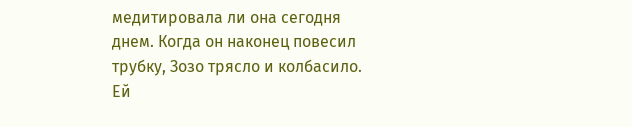медитировала ли она сегодня днем. Когда он наконец повесил трубку, Зозо трясло и колбасило. Ей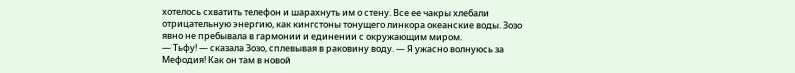хотелось схватить телефон и шарахнуть им о стену. Все ее чакры хлебали отрицательную энергию, как кингстоны тонущего линкора океанские воды. Зозо явно не пребывала в гармонии и единении с окружающим миром.
— Тьфу! — сказала Зозо, сплевывая в раковину воду. — Я ужасно волнуюсь за Мефодия! Как он там в новой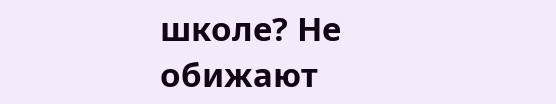школе? Не обижают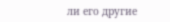ли его другие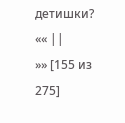детишки?
«« ||
»» [155 из
275]